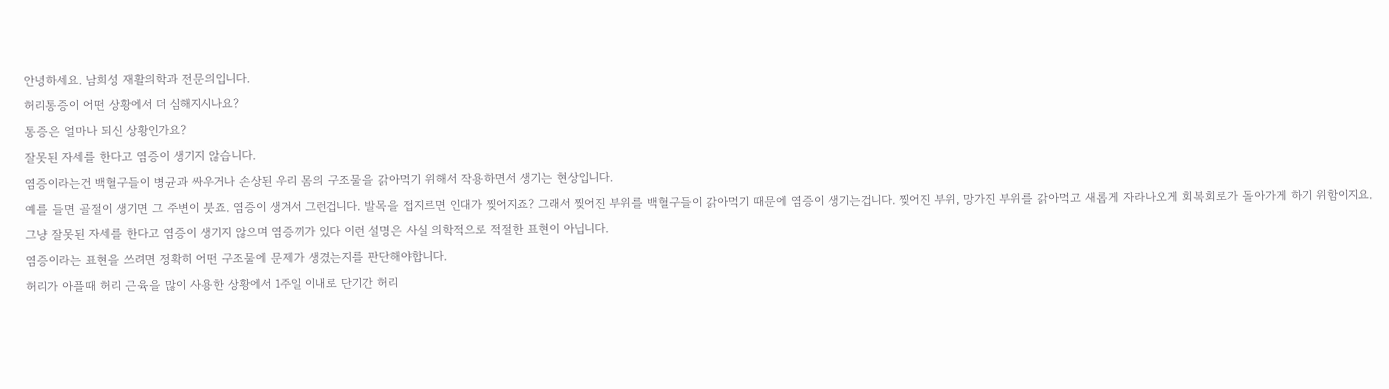안녕하세요. 남희성 재활의학과 전문의입니다.
허리통증이 어떤 상황에서 더 심해지시나요?
통증은 얼마나 되신 상황인가요?
잘못된 자세를 한다고 염증이 생기지 않습니다.
염증이라는건 백혈구들이 병균과 싸우거나 손상된 우리 몸의 구조물을 갉아먹기 위해서 작용하면서 생기는 현상입니다.
예를 들면 골절이 생기면 그 주변이 붓죠. 염증이 생겨서 그런겁니다. 발목을 접지르면 인대가 찢어지죠? 그래서 찢어진 부위를 백혈구들이 갉아먹기 때문에 염증이 생기는겁니다. 찢어진 부위, 망가진 부위를 갉아먹고 새롭게 자라나오게 회복회로가 돌아가게 하기 위함이지요.
그냥 잘못된 자세를 한다고 염증이 생기지 않으며 염증끼가 있다 이런 설명은 사실 의학적으로 적절한 표현이 아닙니다.
염증이라는 표현을 쓰려면 정확히 어떤 구조물에 문제가 생겼는지를 판단해야합니다.
허리가 아플때 허리 근육을 많이 사용한 상황에서 1주일 이내로 단기간 허리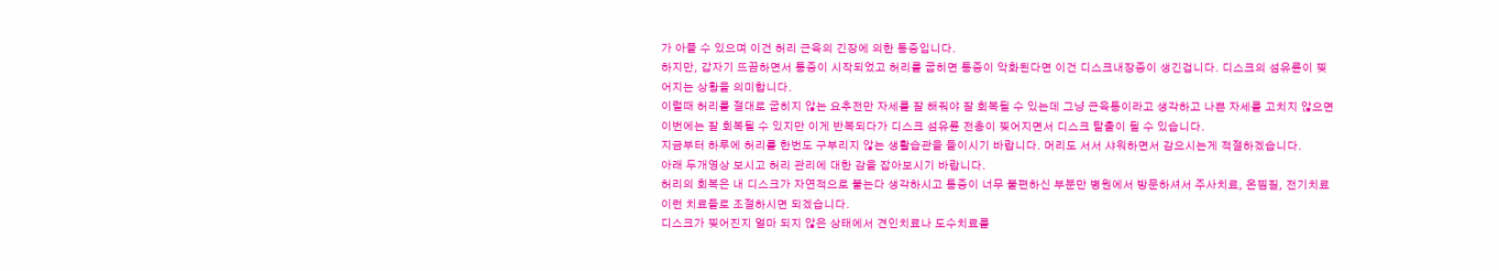가 아플 수 있으며 이건 허리 근육의 긴장에 의한 통증입니다.
하지만, 갑자기 뜨끔하면서 통증이 시작되었고 허리를 굽히면 통증이 악화된다면 이건 디스크내장증이 생긴겁니다. 디스크의 섬유륜이 찢어지는 상황을 의미합니다.
이럴때 허리를 절대로 굽히지 않는 요추전만 자세를 잘 해줘야 잘 회복될 수 있는데 그냥 근육통이라고 생각하고 나쁜 자세를 고치지 않으면 이번에는 잘 회복될 수 있지만 이게 반복되다가 디스크 섬유륜 전층이 찢어지면서 디스크 탈출이 될 수 있습니다.
지금부터 하루에 허리를 한번도 구부리지 않는 생활습관을 들이시기 바랍니다. 머리도 서서 샤워하면서 감으시는게 적절하겠습니다.
아래 두개영상 보시고 허리 관리에 대한 감을 잡아보시기 바랍니다.
허리의 회복은 내 디스크가 자연적으로 붙는다 생각하시고 통증이 너무 불편하신 부분만 병원에서 방문하셔서 주사치료, 온찜질, 전기치료 이런 치료들로 조절하시면 되겠습니다.
디스크가 찢어진지 얼마 되지 않은 상태에서 견인치료나 도수치료를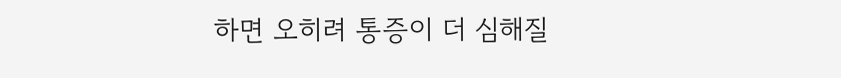하면 오히려 통증이 더 심해질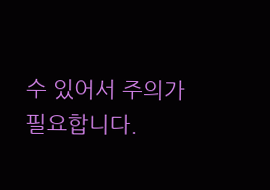수 있어서 주의가 필요합니다.